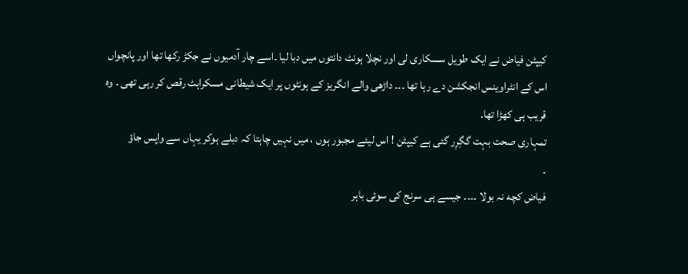کيپٹن فياض نے ايک طويل سسکاری لی اور نچلا ہونٹ دانتوں ميں دبا ليا ۔اسے چار آدميوں نے جکڑ رکها تها اور پانچواں اس کے انٹراوينس انجکشن دے رہا تها ۔۔۔ داڑهی والے انگريز کے ہونٹوں پر ايک شيطانی مسکراہٹ رقص کر رہی تهی ۔ وہ قريب ہی کهڑا تها۔
تمہاری صحت بہت گگِرِر گئی ہے کيپٹن ! اس ليئے مجبور ہوں ، ميں نہيں چاہتا کہ دبلے ہوکر يہاں سے واپس جاؤ
۔
فياض کچه نہ بولا ۔۔۔۔ جيسے ہی سرنج کی سوئی باہر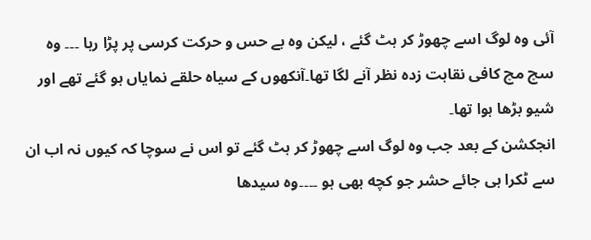آئی وہ لوگ اسے چهوڑ کر ہٹ گئے ، ليکن وہ بے حس و حرکت کرسی پر پڑا رہا ۔۔۔ وہ سچ مچ کافی نقاہت زدہ نظر آنے لگا تها۔آنکهوں کے سياہ حلقے نماياں ہو گئے تهے اور شيو بڑها ہوا تها۔
انجکشن کے بعد جب وہ لوگ اسے چهوڑ کر ہٹ گئے تو اس نے سوچا کہ کيوں نہ اب ان سے ٹکرا ہی جائے حشر جو کچه بهی ہو ۔۔۔۔وہ سيدها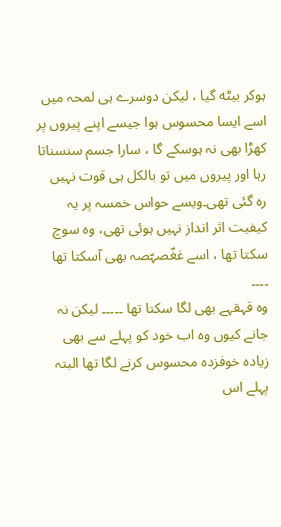ہوکر بيٹه گيا ، ليکن دوسرے ہی لمحہ ميں اسے ايسا محسوس ہوا جيسے اپنے پيروں پر کهڑا بهی نہ ہوسکے گا ، سارا جسم سنسناتا رہا اور پيروں ميں تو بالکل ہی قوت نہيں رہ گئی تهی۔ويسے حواس خمسہ پر يہ کيفيت اثر انداز نہيں ہوئی تهی، وہ سوچ سکتا تها ، اسے غغّصہّصہ بهی آسکتا تها ۔۔۔۔
وہ قہقہے بهی لگا سکتا تها ۔۔۔۔۔ ليکن نہ جانے کيوں وہ اب خود کو پہلے سے بهی زيادہ خوفزدہ محسوس کرنے لگا تها البتہ پہلے اس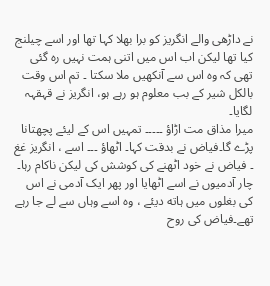نے داڑهی والے انگريز کو برا بهلا کہا تها اور اسے چيلنج کيا تها ليکن اب اس ميں اتنی ہمت نہيں رہ گئی تهی کہ وہ اس سے آنکهيں ملا سکتا ۔ تم اس وقت بالکل شير کے بب معلوم ہو رہے ہو، انگريز نے قہقہہ لگايا۔
ميرا مذاق مت اڑاؤ ۔۔۔۔۔ تمہيں اس کے ليئے پچهتانا پڑے گا۔فياض نے بدقت کہا۔ اٹهاؤ ۔۔۔ اسے ، انگريز غغ ۔ فياض نے خود اٹهنے کی کوشش کی ليکن ناکام رہا۔
چار آدميوں نے اسے اٹهايا اور پهر ايک آدمی نے اس کی بغلوں ميں ہاته ديئے ، وہ اسے وہاں سے لے جا رہے تهے۔فياض کی روح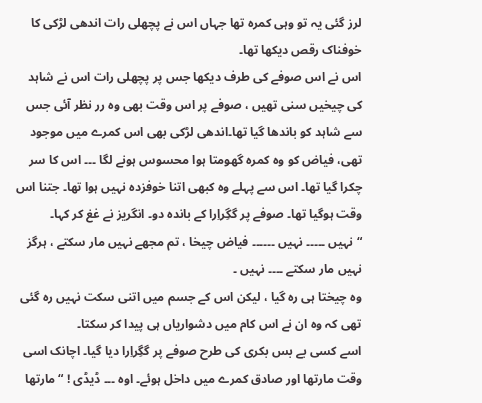لرز گئی يہ تو وہی کمرہ تها جہاں اس نے پچهلی رات اندهی لڑکی کا خوفناک رقص ديکها تها۔
اس نے اس صوفے کی طرف ديکها جس پر پچهلی رات اس نے شاہد کی چيخيں سنی تهيں ، صوفے پر اس وقت بهی وہ رر نظر آئی جس سے شاہد کو باندها گيا تها۔اندهی لڑکی بهی اس کمرے ميں موجود تهی، فياض کو وہ کمرہ گهومتا ہوا محسوس ہونے لگا ۔۔۔ اس کا سر چکرا گيا تها۔ اس سے پہلے وہ کبهی اتنا خوفزدہ نہيں ہوا تها۔ جتنا اس وقت ہوگيا تها۔ صوفے پر گگِراِرا کے بانده دو۔ انگريز نے غغ کر کہا۔
“نہيں ۔۔۔۔۔ نہيں ۔۔۔۔۔۔ فياض چيخا ، تم مجهے نہيں مار سکتے ، ہرگز نہيں مار سکتے ۔۔۔۔ نہيں ۔
وہ چيختا ہی رہ گيا ، ليکن اس کے جسم ميں اتنی سکت نہيں رہ گئی تهی کہ وہ ان نے اس کام ميں دشوارياں ہی پيدا کر سکتا۔
اسے کسی بے بس بکری کی طرح صوفے پر گگِراِرا ديا گيا۔ اچانک اسی وقت مارتها اور صادق کمرے ميں داخل ہوئے۔ اوہ ۔۔۔ ڈيڈی ! “ مارتها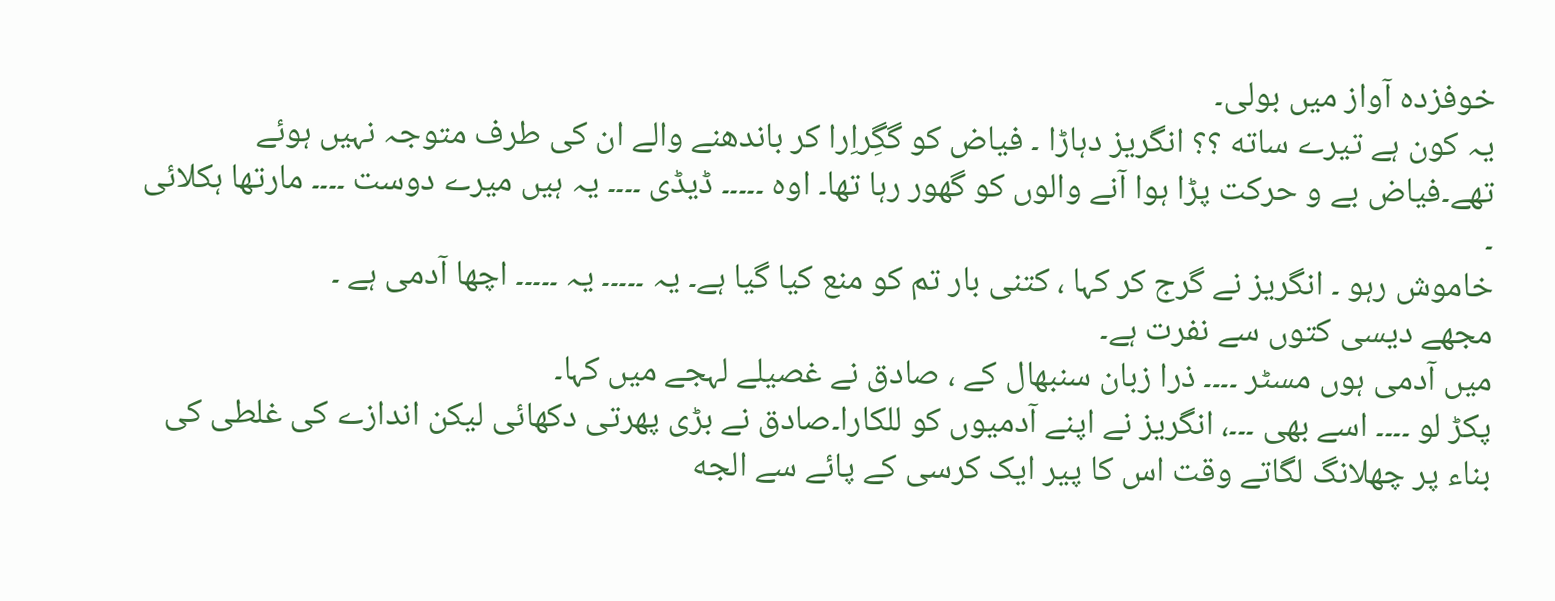خوفزدہ آواز ميں بولی۔
يہ کون ہے تيرے ساته ؟؟ انگريز دہاڑا ۔ فياض کو گگِراِرا کر باندهنے والے ان کی طرف متوجہ نہيں ہوئے تهے۔فياض بے و حرکت پڑا ہوا آنے والوں کو گهور رہا تها۔ اوہ ۔۔۔۔۔ ڈيڈی ۔۔۔۔ يہ ہيں ميرے دوست ۔۔۔۔ مارتها ہکلائی ۔
خاموش رہو ۔ انگريز نے گرج کر کہا ، کتنی بار تم کو منع کيا گيا ہے۔ يہ ۔۔۔۔۔ يہ ۔۔۔۔۔ اچها آدمی ہے ۔
مجهے ديسی کتوں سے نفرت ہے۔
ميں آدمی ہوں مسٹر ۔۔۔۔ ذرا زبان سنبهال کے ، صادق نے غصيلے لہجے ميں کہا۔
پکڑ لو ۔۔۔۔ اسے بهی ۔۔۔، انگريز نے اپنے آدميوں کو للکارا۔صادق نے بڑی پهرتی دکهائی ليکن اندازے کی غلطی کی بناء پر چهلانگ لگاتے وقت اس کا پير ايک کرسی کے پائے سے الجه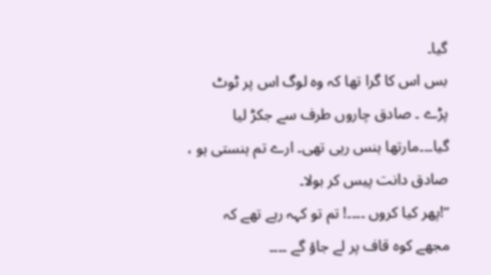گيا۔
بس اس کا گرا تها کہ وہ لوگ اس پر ٹوٹ پڑے ۔ صادق چاروں طرف سے جکڑ ليا گيا۔۔۔مارتها ہنس رہی تهی۔ ارے تم ہنستی ہو ، صادق دانت پيس کر بولا۔
“!پهر کيا کروں ۔۔۔۔! تم تو کہہ رہے تهے کہ مجهے کوہ قاف پر لے جاؤ گے ۔۔۔۔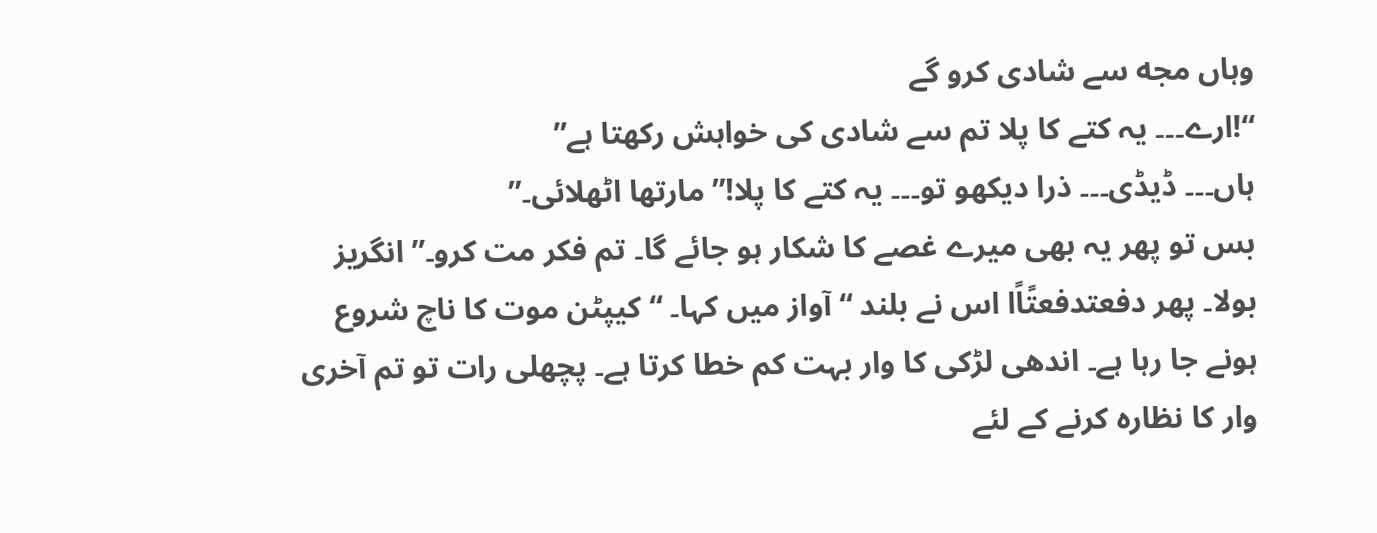وہاں مجه سے شادی کرو گے
“!ارے۔۔۔ يہ کتے کا پلا تم سے شادی کی خواہش رکهتا ہے”
ہاں۔۔۔ ڈيڈی۔۔۔ ذرا ديکهو تو۔۔۔ يہ کتے کا پلا!” مارتها اٹهلائی۔”
بس تو پهر يہ بهی ميرے غصے کا شکار ہو جائے گا۔ تم فکر مت کرو۔” انگريز بولا۔ پهر دفعتدفعتًاًا اس نے بلند “آواز ميں کہا۔ “کيپٹن موت کا ناچ شروع ہونے جا رہا ہے۔ اندهی لڑکی کا وار بہت کم خطا کرتا ہے۔ پچهلی رات تو تم آخری وار کا نظارہ کرنے کے لئے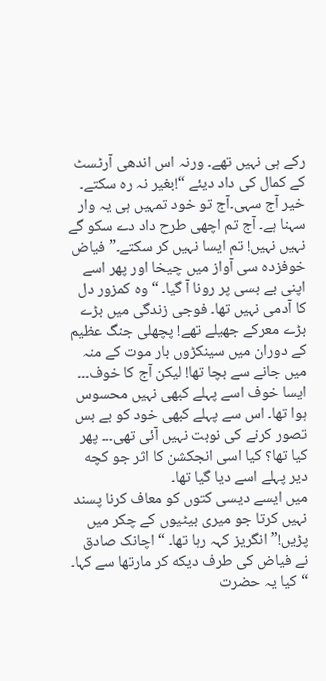رکے ہی نہيں تهے۔ ورنہ اس اندهی آرٹسٹ کے کمال کی داد ديئے “!بغير نہ رہ سکتے۔ خير آج سہی۔آج تو خود تمہيں ہی يہ وار سہنا ہے۔ آج تم اچهی طرح داد دے سکو گے
نہيں نہيں! تم ايسا نہيں کر سکتے۔” فياض خوفزدہ سی آواز ميں چيخا اور پهر اسے اپنی بے بسی پر رونا آ گيا۔ “وہ کمزور دل کا آدمی نہيں تها۔ فوجی زندگی ميں بڑے بڑے معرکے جهيلے تهے! پچهلی جنگ عظيم کے دوران ميں سينکڑوں بار موت کے منہ ميں جانے سے بچا تها! ليکن آج کا خوف۔۔۔ ايسا خوف اسے پہلے کبهی نہيں محسوس ہوا تها۔ اس سے پہلے کبهی خود کو بے بس تصور کرنے کی نوبت نہيں آئی تهی۔۔۔ پهر کيا تها؟ کيا اسی انجکشن کا اثر جو کچه دير پہلے اسے ديا گيا تها۔
ميں ايسے ديسی کتوں کو معاف کرنا پسند نہيں کرتا جو ميری بيٹيوں کے چکر ميں پڑيں!” انگريز کہہ رہا تها۔ “اچانک صادق نے فياض کی طرف ديکه کر مارتها سے کہا۔ “کيا يہ حضرت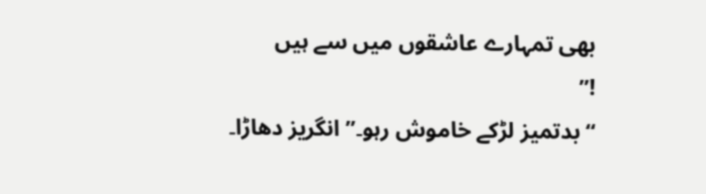بهی تمہارے عاشقوں ميں سے ہيں
!”
“بدتميز لڑکے خاموش رہو۔” انگريز دهاڑا۔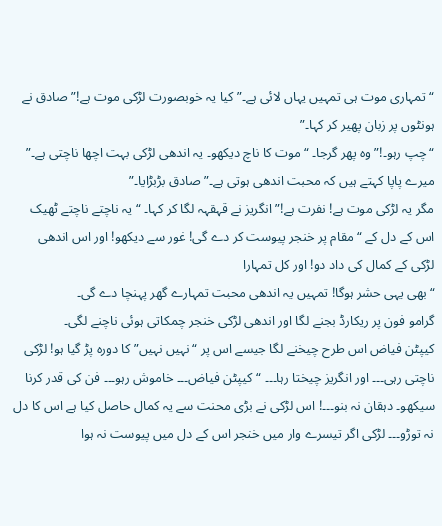“تمہاری موت ہی تمہيں يہاں لائی ہے۔” کيا يہ خوبصورت لڑکی موت ہے!” صادق نے ہونٹوں پر زبان پهير کر کہا۔”
“چپ رہو۔!” وہ پهر گرجا۔ “موت کا ناچ ديکهو۔ يہ اندهی لڑکی بہت اچها ناچتی ہے۔” ميرے پاپا کہتے ہيں کہ محبت اندهی ہوتی ہے۔” صادق بڑبڑايا۔”
مگر يہ لڑکی موت ہے! نفرت ہے!” انگريز نے قہقہہ لگا کر کہا۔ “يہ ناچتے ناچتے ٹهيک اس کے دل کے “مقام پر خنجر پيوست کر دے گی! غور سے ديکهو! اور اس اندهی لڑکی کے کمال کی داد دو! اور کل تمہارا
“بهی يہی حشر ہوگا! تمہيں يہ اندهی محبت تمہارے گهر پہنچا دے گی۔
گرامو فون پر ريکارڈ بجنے لگا اور اندهی لڑکی خنجر چمکاتی ہوئی ناچنے لگی۔
کيپٹن فياض اس طرح چيخنے لگا جيسے اس پر “نہيں نہيں” کا دورہ پڑ گيا ہو! لڑکی ناچتی رہی۔۔۔ اور انگريز چيختا رہا۔۔۔ “کيپٹن فياض۔۔۔ خاموش رہو۔۔۔ فن کی قدر کرنا سيکهو۔ دہقان نہ بنو۔۔۔! اس لڑکی نے بڑی محنت سے يہ کمال حاصل کيا ہے اس کا دل نہ توڑو۔۔۔ لڑکی اگر تيسرے وار ميں خنجر اس کے دل ميں پيوست نہ ہوا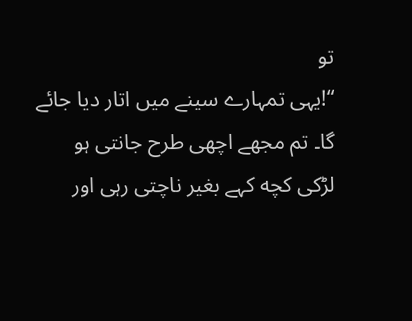تو
“!يہی تمہارے سينے ميں اتار ديا جائے گا۔ تم مجهے اچهی طرح جانتی ہو
لڑکی کچه کہے بغير ناچتی رہی اور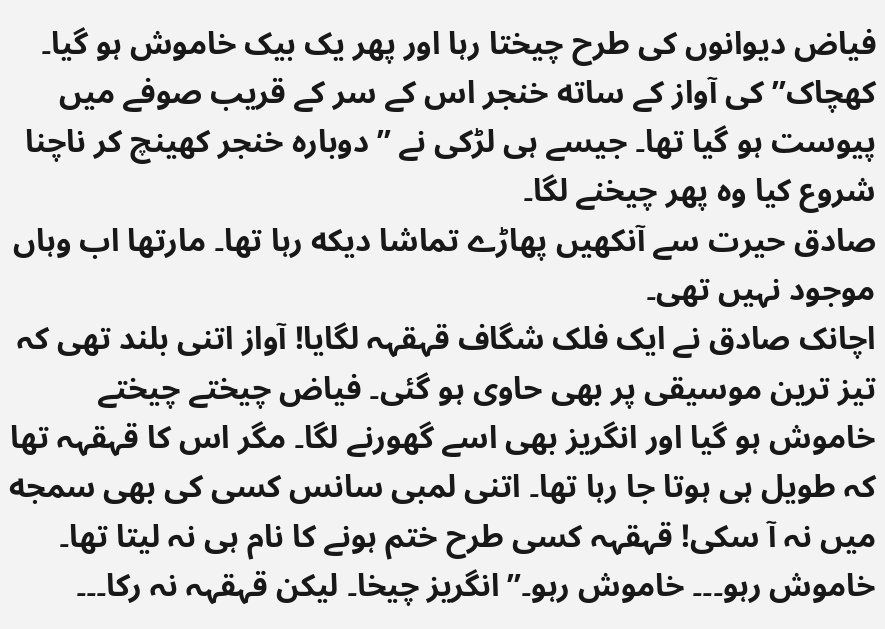فياض ديوانوں کی طرح چيختا رہا اور پهر يک بيک خاموش ہو گيا۔
کهچاک” کی آواز کے ساته خنجر اس کے سر کے قريب صوفے ميں پيوست ہو گيا تها۔ جيسے ہی لڑکی نے ” دوبارہ خنجر کهينچ کر ناچنا شروع کيا وہ پهر چيخنے لگا۔
صادق حيرت سے آنکهيں پهاڑے تماشا ديکه رہا تها۔ مارتها اب وہاں موجود نہيں تهی۔
اچانک صادق نے ايک فلک شگاف قہقہہ لگايا! آواز اتنی بلند تهی کہ تيز ترين موسيقی پر بهی حاوی ہو گئی۔ فياض چيختے چيختے خاموش ہو گيا اور انگريز بهی اسے گهورنے لگا۔ مگر اس کا قہقہہ تها کہ طويل ہی ہوتا جا رہا تها۔ اتنی لمبی سانس کسی کی بهی سمجه ميں نہ آ سکی! قہقہہ کسی طرح ختم ہونے کا نام ہی نہ ليتا تها۔
خاموش رہو۔۔۔ خاموش رہو۔” انگريز چيخا۔ ليکن قہقہہ نہ رکا۔۔۔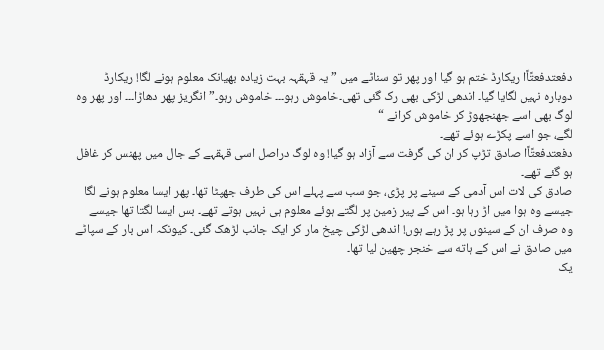دفعتدفعتًاًا ريکارڈ ختم ہو گيا اور پهر تو سناٹے ميں ” يہ قہقہہ بہت زيادہ بهيانک معلوم ہونے لگا! ريکارڈ دوبارہ نہيں لگايا گيا۔ اندهی لڑکی بهی رک گئی تهی۔خاموش رہو۔۔۔ خاموش رہو۔” انگريز پهر دهاڑا۔۔۔ اور پهر وہ لوگ بهی اسے جهنجهوڑ کر خاموش کرانے “
لگے، جو اسے پکڑے ہوئے تهے۔
دفعتدفعتًاًا صادق تڑپ کر ان کی گرفت سے آزاد ہو گيا! وہ لوگ دراصل اسی قہقہے کے جال ميں پهنس کر غافل ہو گئے تهے۔
صادق کی لات اس آدمی کے سينے پر پڑی، جو سب سے پہلے اس کی طرف جهپٹا تها۔ پهر ايسا معلوم ہونے لگا جيسے وہ ہوا ميں اڑ رہا ہو۔ اس کے پير زمين پر لگتے ہوئے معلوم ہی نہيں ہوتے تهے۔ بس ايسا لگتا تها جيسے وہ صرف ان کے سينوں پر پڑ رہے ہوں! اندهی لڑکی چيخ مار کر ايک جانب لڑهک گئی۔ کيونکہ اس بار کے سپاٹے ميں صادق نے اس کے ہاته سے خنجر چهين ليا تها۔
يک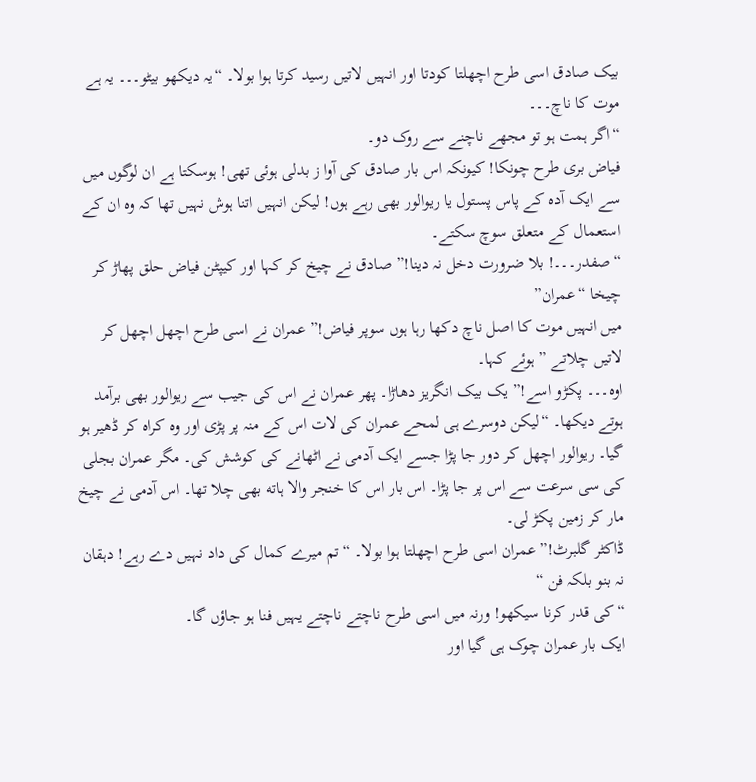بيک صادق اسی طرح اچهلتا کودتا اور انہيں لاتيں رسيد کرتا ہوا بولا۔ “يہ ديکهو بيٹو۔۔۔ يہ ہے موت کا ناچ۔۔۔
“اگر ہمت ہو تو مجهے ناچنے سے روک دو۔
فياض بری طرح چونکا! کيونکہ اس بار صادق کی آوا ز بدلی ہوئی تهی! ہوسکتا ہے ان لوگوں ميں سے ايک آده کے پاس پستول يا ريوالور بهی رہے ہوں! ليکن انہيں اتنا ہوش نہيں تها کہ وہ ان کے استعمال کے متعلق سوچ سکتے۔
“صفدر۔۔۔! بلا ضرورت دخل نہ دينا!” صادق نے چيخ کر کہا اور کيپٹن فياض حلق پهاڑ کر چيخا “عمران”
ميں انہيں موت کا اصل ناچ دکها رہا ہوں سوپر فياض!” عمران نے اسی طرح اچهل اچهل کر لاتيں چلاتے ” ہوئے کہا۔
اوہ۔۔۔ پکڑو اسے!” يک بيک انگريز دهاڑا۔ پهر عمران نے اس کی جيب سے ريوالور بهی برآمد ہوتے ديکها۔ “ليکن دوسرے ہی لمحے عمران کی لات اس کے منہ پر پڑی اور وہ کراہ کر ڈهير ہو گيا۔ ريوالور اچهل کر دور جا پڑا جسے ايک آدمی نے اٹهانے کی کوشش کی۔ مگر عمران بجلی کی سی سرعت سے اس پر جا پڑا۔ اس بار اس کا خنجر والا ہاته بهی چلا تها۔ اس آدمی نے چيخ مار کر زمين پکڑ لی۔
ڈاکٹر گلبرٹ!” عمران اسی طرح اچهلتا ہوا بولا۔ “تم ميرے کمال کی داد نہيں دے رہے! دہقان نہ بنو بلکہ فن “
“کی قدر کرنا سيکهو! ورنہ ميں اسی طرح ناچتے ناچتے يہيں فنا ہو جاؤں گا۔
ايک بار عمران چوک ہی گيا اور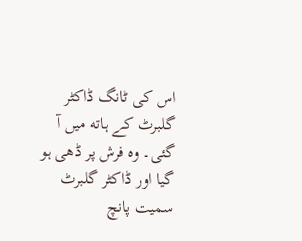اس کی ٹانگ ڈاکٹر گلبرٹ کے ہاته ميں آ گئی۔ وہ فرش پر ڈهی ہو گيا اور ڈاکٹر گلبرٹ سميت پانچ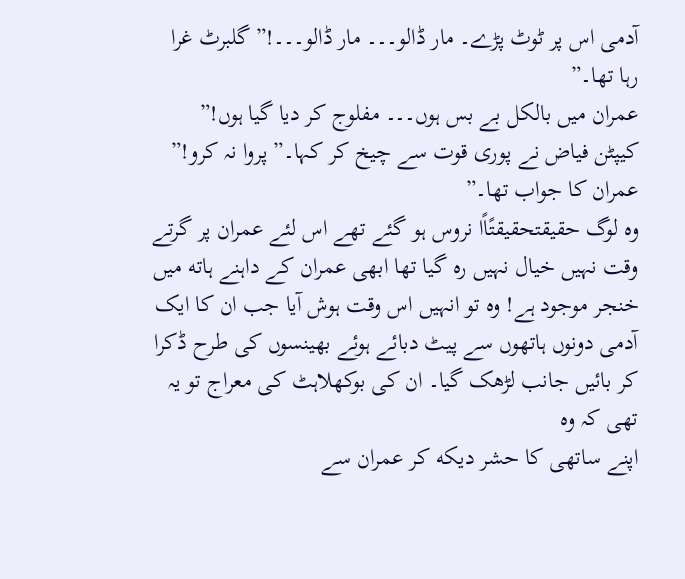آدمی اس پر ٹوٹ پڑے۔ مار ڈالو۔۔۔ مار ڈالو۔۔۔!” گلبرٹ غرا رہا تها۔”
عمران ميں بالکل بے بس ہوں۔۔۔ مفلوج کر ديا گيا ہوں!” کيپٹن فياض نے پوری قوت سے چيخ کر کہا۔” پروا نہ کرو!” عمران کا جواب تها۔”
وہ لوگ حقيقتحقيقتًاًا نروس ہو گئے تهے اس لئے عمران پر گرتے وقت نہيں خيال نہيں رہ گيا تها ابهی عمران کے داہنے ہاته ميں خنجر موجود ہے! وہ تو انہيں اس وقت ہوش آيا جب ان کا ايک آدمی دونوں ہاتهوں سے پيٹ دبائے ہوئے بهينسوں کی طرح ڈکرا کر بائيں جانب لڑهک گيا۔ ان کی بوکهلاہٹ کی معراج تو يہ تهی کہ وہ
اپنے ساتهی کا حشر ديکه کر عمران سے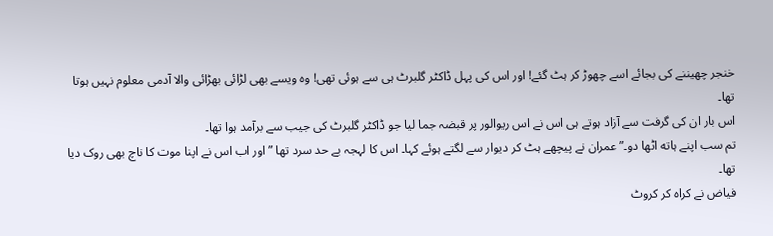خنجر چهيننے کی بجائے اسے چهوڑ کر ہٹ گئے! اور اس کی پہل ڈاکٹر گلبرٹ ہی سے ہوئی تهی! وہ ويسے بهی لڑائی بهڑائی والا آدمی معلوم نہيں ہوتا تها۔
اس بار ان کی گرفت سے آزاد ہوتے ہی اس نے اس ريوالور پر قبضہ جما ليا جو ڈاکٹر گلبرٹ کی جيب سے برآمد ہوا تها۔
تم سب اپنے ہاته اٹها دو۔” عمران نے پيچهے ہٹ کر ديوار سے لگتے ہوئے کہا۔ اس کا لہجہ بے حد سرد تها ” اور اب اس نے اپنا موت کا ناچ بهی روک ديا تها۔
فياض نے کراہ کر کروٹ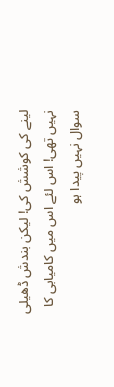لينے کی کوشش کی! ليکن بندش ڈهيلی نہيں تهی! اس لئے اس ميں کاميابی کا سوال نہيں پيدا ہو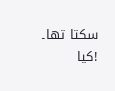سکتا تها۔
!کيا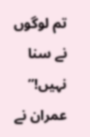تم لوگوں نے سنا نہيں!” عمران نے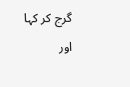گرج کر کہا اور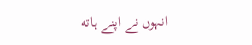انہوں نے اپنے ہاته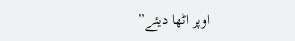اوپر اٹها ديئے”